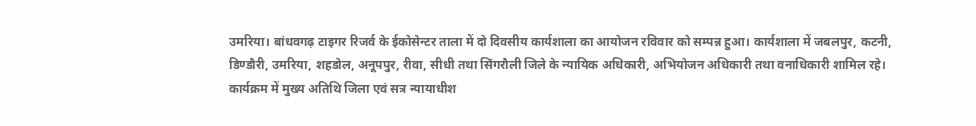उमरिया। बांधवगढ़ टाइगर रिजर्व के ईकोसेन्टर ताला में दो दिवसीय कार्यशाला का आयोजन रविवार को सम्पन्न हुआ। कार्यशाला में जबलपुर, कटनी, डिण्डौरी, उमरिया, शहडोल, अनूपपुर, रीवा, सीधी तथा सिंगरौली जिले के न्यायिक अधिकारी, अभियोजन अधिकारी तथा वनाधिकारी शामिल रहे। कार्यक्रम में मुख्य अतिथि जिला एवं सत्र न्यायाधीश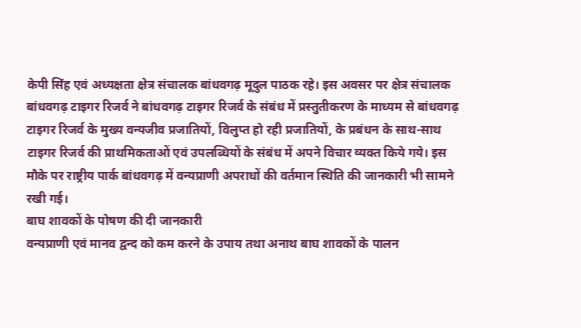केपी सिंह एवं अध्यक्षता क्षेत्र संचालक बांधवगढ़ मूदुल पाठक रहे। इस अवसर पर क्षेत्र संचालक बांधवगढ़ टाइगर रिजर्व ने बांधवगढ़ टाइगर रिजर्व के संबंध में प्रस्तुतीकरण के माध्यम से बांधवगढ़ टाइगर रिजर्व के मुख्य वन्यजीव प्रजातियों, विलुप्त हो रही प्रजातियों, के प्रबंधन के साथ-साथ टाइगर रिजर्व की प्राथमिकताओं एवं उपलब्धियों के संबंध में अपने विचार व्यक्त किये गये। इस मौके पर राष्ट्रीय पार्क बांधवगढ़ में वन्यप्राणी अपराधों की वर्तमान स्थिति की जानकारी भी सामने रखी गई।
बाघ शावकों के पोषण की दी जानकारी
वन्यप्राणी एवं मानव द्वन्द को कम करने के उपाय तथा अनाथ बाघ शावकों के पालन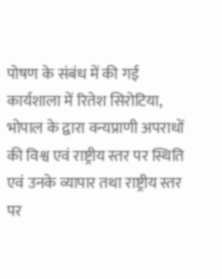पोषण के संबंध में की गई कार्यशाला में रितेश सिरोटिया, भोपाल के द्वारा वन्यप्राणी अपराधों की विश्व एवं राष्ट्रीय स्तर पर स्थिति एवं उनके व्यापार तथा राष्ट्रीय स्तर पर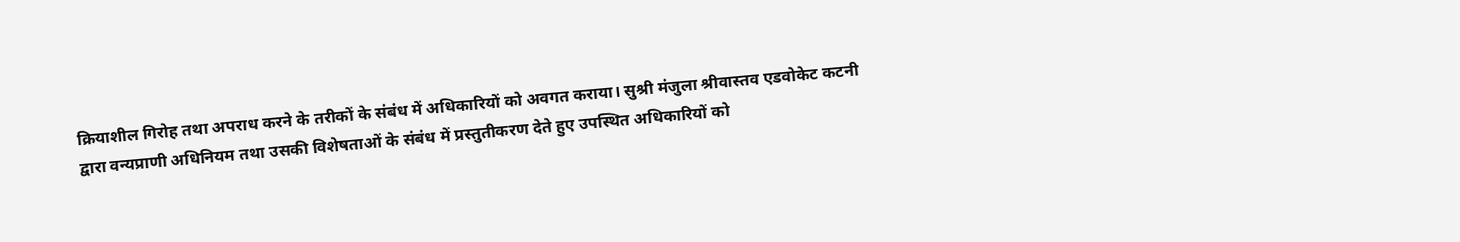क्रियाशील गिरोह तथा अपराध करने के तरीकों के संबंध में अधिकारियों को अवगत कराया। सुश्री मंजुला श्रीवास्तव एडवोकेट कटनी द्वारा वन्यप्राणी अधिनियम तथा उसकी विशेषताओं के संबंध में प्रस्तुतीकरण देते हुए उपस्थित अधिकारियों को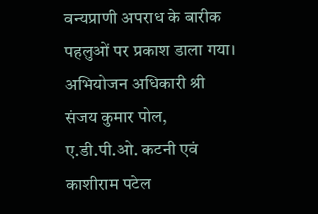वन्यप्राणी अपराध के बारीक पहलुओं पर प्रकाश डाला गया। अभियोजन अधिकारी श्री संजय कुमार पोल, ए.डी.पी.ओ. कटनी एवं काशीराम पटेल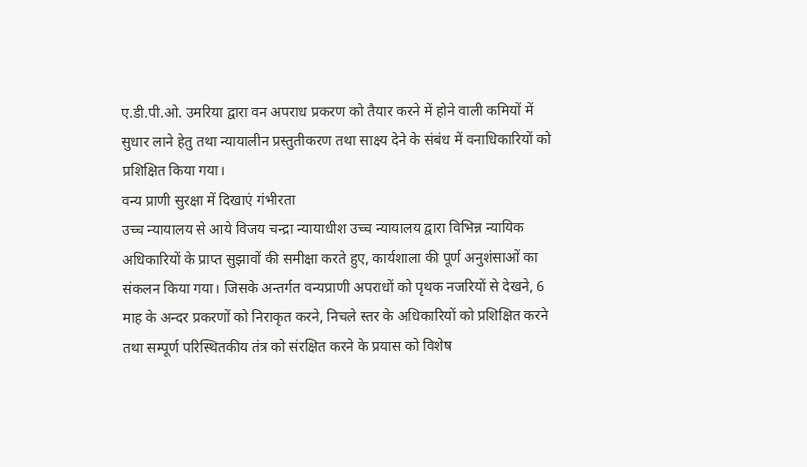ए.डी.पी.ओ. उमरिया द्वारा वन अपराध प्रकरण को तैयार करने में होने वाली कमियों में सुधार लाने हेतु तथा न्यायालीन प्रस्तुतीकरण तथा साक्ष्य देने के संबंध में वनाधिकारियों को प्रशिक्षित किया गया।
वन्य प्राणी सुरक्षा में दिखाएं गंभीरता
उच्च न्यायालय से आये विजय चन्द्रा न्यायाधीश उच्च न्यायालय द्वारा विभिन्न न्यायिक अधिकारियों के प्राप्त सुझावों की समीक्षा करते हुए, कार्यशाला की पूर्ण अनुशंसाओं का संकलन किया गया। जिसके अन्तर्गत वन्यप्राणी अपराधों को पृथक नजरियों से देखने, 6 माह के अन्दर प्रकरणों को निराकृत करने, निचले स्तर के अधिकारियों को प्रशिक्षित करने तथा सम्पूर्ण परिस्थितकीय तंत्र को संरक्षित करने के प्रयास को विशेष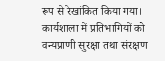रूप से रेखांकित किया गया। कार्यशाला में प्रतिभागियों को वन्यप्राणी सुरक्षा तथा संरक्षण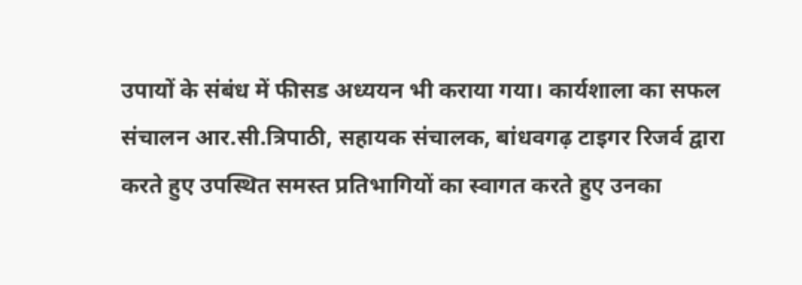उपायों के संबंध में फीसड अध्ययन भी कराया गया। कार्यशाला का सफल संचालन आर.सी.त्रिपाठी, सहायक संचालक, बांधवगढ़ टाइगर रिजर्व द्वारा करते हुए उपस्थित समस्त प्रतिभागियों का स्वागत करते हुए उनका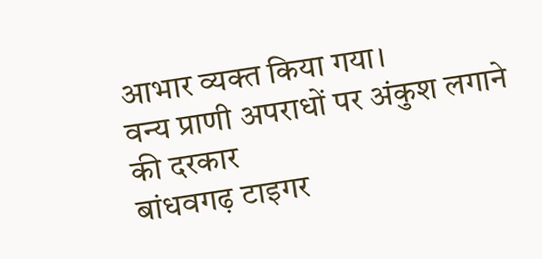आभार व्यक्त किया गया।
वन्य प्राणी अपराधों पर अंकुश लगाने की दरकार
बांधवगढ़ टाइगर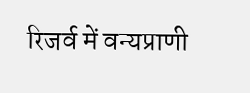रिजर्व में वन्यप्राणी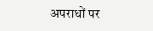अपराधों पर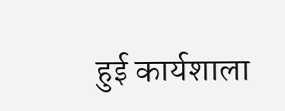हुई कार्यशाला